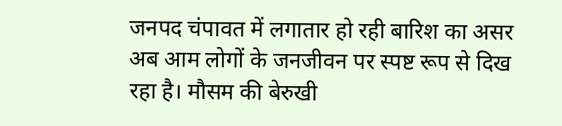जनपद चंपावत में लगातार हो रही बारिश का असर अब आम लोगों के जनजीवन पर स्पष्ट रूप से दिख रहा है। मौसम की बेरुखी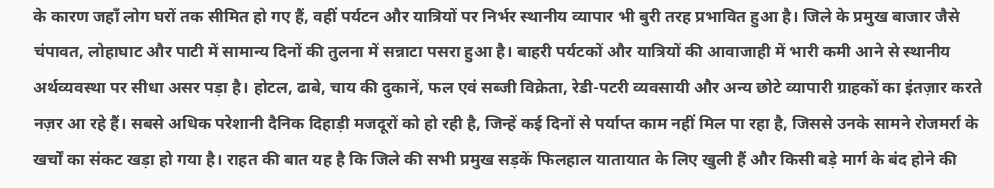के कारण जहाँ लोग घरों तक सीमित हो गए हैं, वहीं पर्यटन और यात्रियों पर निर्भर स्थानीय व्यापार भी बुरी तरह प्रभावित हुआ है। जिले के प्रमुख बाजार जैसे चंपावत, लोहाघाट और पाटी में सामान्य दिनों की तुलना में सन्नाटा पसरा हुआ है। बाहरी पर्यटकों और यात्रियों की आवाजाही में भारी कमी आने से स्थानीय अर्थव्यवस्था पर सीधा असर पड़ा है। होटल, ढाबे, चाय की दुकानें, फल एवं सब्जी विक्रेता, रेडी-पटरी व्यवसायी और अन्य छोटे व्यापारी ग्राहकों का इंतज़ार करते नज़र आ रहे हैं। सबसे अधिक परेशानी दैनिक दिहाड़ी मजदूरों को हो रही है, जिन्हें कई दिनों से पर्याप्त काम नहीं मिल पा रहा है, जिससे उनके सामने रोजमर्रा के खर्चों का संकट खड़ा हो गया है। राहत की बात यह है कि जिले की सभी प्रमुख सड़कें फिलहाल यातायात के लिए खुली हैं और किसी बड़े मार्ग के बंद होने की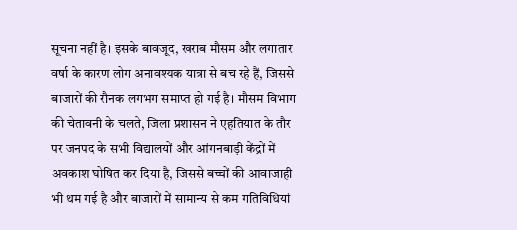सूचना नहीं है। इसके बावजूद, खराब मौसम और लगातार वर्षा के कारण लोग अनावश्यक यात्रा से बच रहे हैं, जिससे बाजारों की रौनक लगभग समाप्त हो गई है। मौसम विभाग की चेतावनी के चलते, जिला प्रशासन ने एहतियात के तौर पर जनपद के सभी विद्यालयों और आंगनबाड़ी केंद्रों में अवकाश घोषित कर दिया है, जिससे बच्चों की आवाजाही भी थम गई है और बाजारों में सामान्य से कम गतिविधियां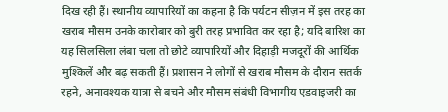दिख रही हैं। स्थानीय व्यापारियों का कहना है कि पर्यटन सीज़न में इस तरह का खराब मौसम उनके कारोबार को बुरी तरह प्रभावित कर रहा है; यदि बारिश का यह सिलसिला लंबा चला तो छोटे व्यापारियों और दिहाड़ी मजदूरों की आर्थिक मुश्किलें और बढ़ सकती हैं। प्रशासन ने लोगों से खराब मौसम के दौरान सतर्क रहने, अनावश्यक यात्रा से बचने और मौसम संबंधी विभागीय एडवाइजरी का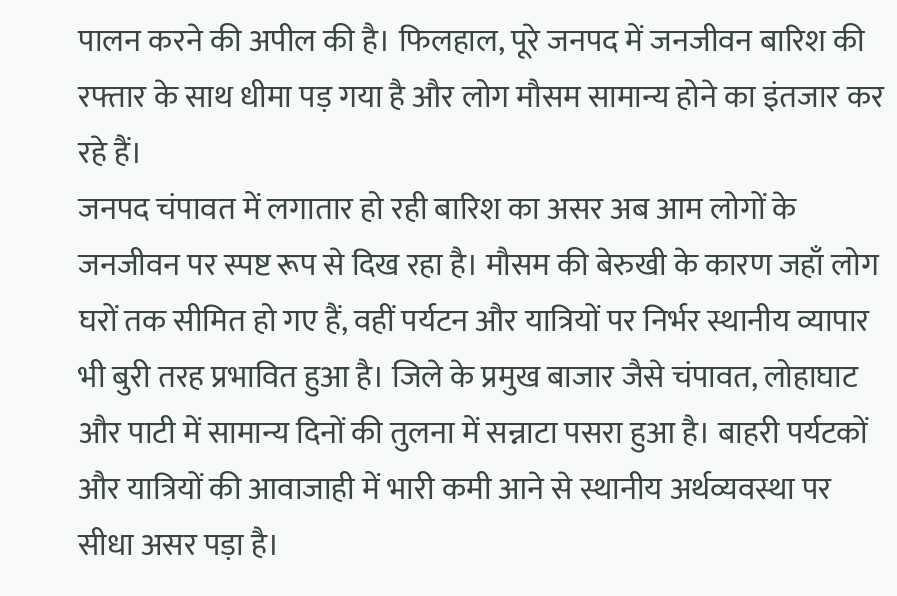पालन करने की अपील की है। फिलहाल, पूरे जनपद में जनजीवन बारिश की रफ्तार के साथ धीमा पड़ गया है और लोग मौसम सामान्य होने का इंतजार कर रहे हैं।
जनपद चंपावत में लगातार हो रही बारिश का असर अब आम लोगों के जनजीवन पर स्पष्ट रूप से दिख रहा है। मौसम की बेरुखी के कारण जहाँ लोग घरों तक सीमित हो गए हैं, वहीं पर्यटन और यात्रियों पर निर्भर स्थानीय व्यापार भी बुरी तरह प्रभावित हुआ है। जिले के प्रमुख बाजार जैसे चंपावत, लोहाघाट और पाटी में सामान्य दिनों की तुलना में सन्नाटा पसरा हुआ है। बाहरी पर्यटकों और यात्रियों की आवाजाही में भारी कमी आने से स्थानीय अर्थव्यवस्था पर सीधा असर पड़ा है।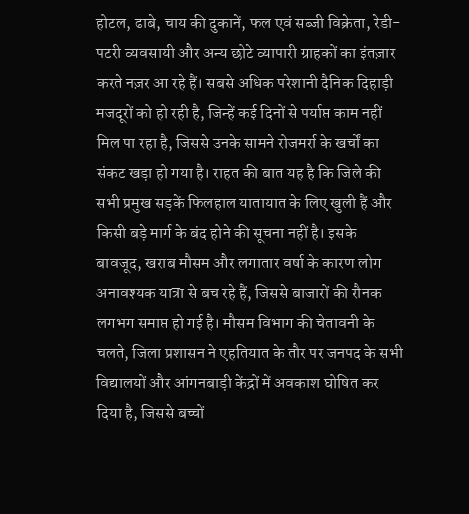होटल, ढाबे, चाय की दुकानें, फल एवं सब्जी विक्रेता, रेडी-पटरी व्यवसायी और अन्य छोटे व्यापारी ग्राहकों का इंतज़ार करते नज़र आ रहे हैं। सबसे अधिक परेशानी दैनिक दिहाड़ी मजदूरों को हो रही है, जिन्हें कई दिनों से पर्याप्त काम नहीं मिल पा रहा है, जिससे उनके सामने रोजमर्रा के खर्चों का संकट खड़ा हो गया है। राहत की बात यह है कि जिले की सभी प्रमुख सड़कें फिलहाल यातायात के लिए खुली हैं और किसी बड़े मार्ग के बंद होने की सूचना नहीं है। इसके बावजूद, खराब मौसम और लगातार वर्षा के कारण लोग अनावश्यक यात्रा से बच रहे हैं, जिससे बाजारों की रौनक लगभग समाप्त हो गई है। मौसम विभाग की चेतावनी के चलते, जिला प्रशासन ने एहतियात के तौर पर जनपद के सभी विद्यालयों और आंगनबाड़ी केंद्रों में अवकाश घोषित कर दिया है, जिससे बच्चों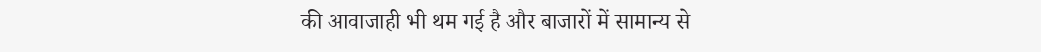की आवाजाही भी थम गई है और बाजारों में सामान्य से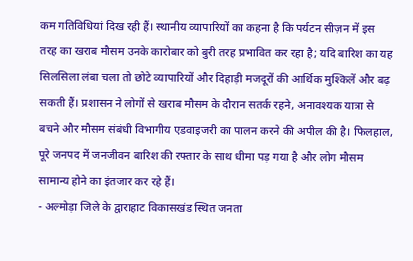कम गतिविधियां दिख रही हैं। स्थानीय व्यापारियों का कहना है कि पर्यटन सीज़न में इस तरह का खराब मौसम उनके कारोबार को बुरी तरह प्रभावित कर रहा है; यदि बारिश का यह सिलसिला लंबा चला तो छोटे व्यापारियों और दिहाड़ी मजदूरों की आर्थिक मुश्किलें और बढ़ सकती हैं। प्रशासन ने लोगों से खराब मौसम के दौरान सतर्क रहने, अनावश्यक यात्रा से बचने और मौसम संबंधी विभागीय एडवाइजरी का पालन करने की अपील की है। फिलहाल, पूरे जनपद में जनजीवन बारिश की रफ्तार के साथ धीमा पड़ गया है और लोग मौसम सामान्य होने का इंतजार कर रहे हैं।
- अल्मोड़ा जिले के द्वाराहाट विकासखंड स्थित जनता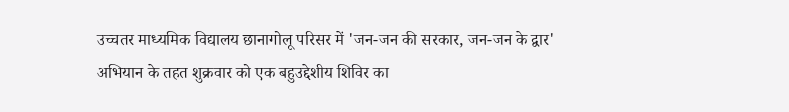उच्चतर माध्यमिक विद्यालय छानागोलू परिसर में 'जन-जन की सरकार, जन-जन के द्वार' अभियान के तहत शुक्रवार को एक बहुउद्देशीय शिविर का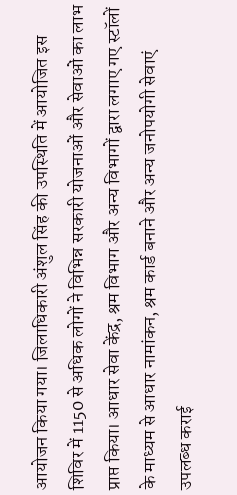आयोजन किया गया। जिलाधिकारी अंशुल सिंह की उपस्थिति में आयोजित इस शिविर में 1150 से अधिक लोगों ने विभिन्न सरकारी योजनाओं और सेवाओं का लाभ प्राप्त किया। आधार सेवा केंद्र, श्रम विभाग और अन्य विभागों द्वारा लगाए गए स्टॉलों के माध्यम से आधार नामांकन, श्रम कार्ड बनाने और अन्य जनोपयोगी सेवाएं उपलब्ध कराई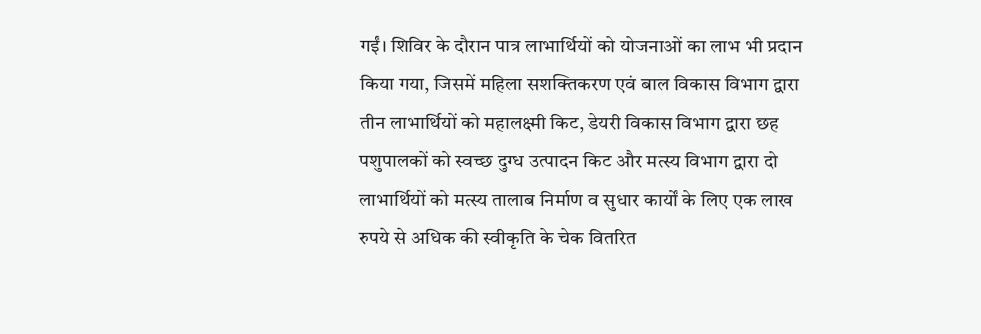गईं। शिविर के दौरान पात्र लाभार्थियों को योजनाओं का लाभ भी प्रदान किया गया, जिसमें महिला सशक्तिकरण एवं बाल विकास विभाग द्वारा तीन लाभार्थियों को महालक्ष्मी किट, डेयरी विकास विभाग द्वारा छह पशुपालकों को स्वच्छ दुग्ध उत्पादन किट और मत्स्य विभाग द्वारा दो लाभार्थियों को मत्स्य तालाब निर्माण व सुधार कार्यों के लिए एक लाख रुपये से अधिक की स्वीकृति के चेक वितरित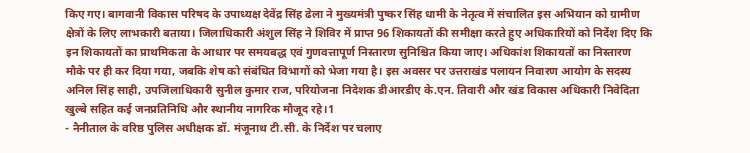किए गए। बागवानी विकास परिषद के उपाध्यक्ष देवेंद्र सिंह ढेला ने मुख्यमंत्री पुष्कर सिंह धामी के नेतृत्व में संचालित इस अभियान को ग्रामीण क्षेत्रों के लिए लाभकारी बताया। जिलाधिकारी अंशुल सिंह ने शिविर में प्राप्त 96 शिकायतों की समीक्षा करते हुए अधिकारियों को निर्देश दिए कि इन शिकायतों का प्राथमिकता के आधार पर समयबद्ध एवं गुणवत्तापूर्ण निस्तारण सुनिश्चित किया जाए। अधिकांश शिकायतों का निस्तारण मौके पर ही कर दिया गया, जबकि शेष को संबंधित विभागों को भेजा गया है। इस अवसर पर उत्तराखंड पलायन निवारण आयोग के सदस्य अनिल सिंह साही, उपजिलाधिकारी सुनील कुमार राज, परियोजना निदेशक डीआरडीए के.एन. तिवारी और खंड विकास अधिकारी निवेदिता खुल्बे सहित कई जनप्रतिनिधि और स्थानीय नागरिक मौजूद रहे।1
- नैनीताल के वरिष्ठ पुलिस अधीक्षक डॉ. मंजूनाथ टी.सी. के निर्देश पर चलाए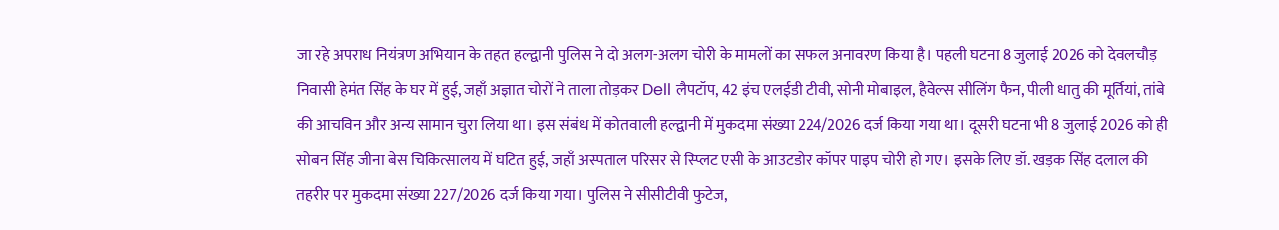जा रहे अपराध नियंत्रण अभियान के तहत हल्द्वानी पुलिस ने दो अलग-अलग चोरी के मामलों का सफल अनावरण किया है। पहली घटना 8 जुलाई 2026 को देवलचौड़ निवासी हेमंत सिंह के घर में हुई, जहाँ अज्ञात चोरों ने ताला तोड़कर Dell लैपटॉप, 42 इंच एलईडी टीवी, सोनी मोबाइल, हैवेल्स सीलिंग फैन, पीली धातु की मूर्तियां, तांबे की आचविन और अन्य सामान चुरा लिया था। इस संबंध में कोतवाली हल्द्वानी में मुकदमा संख्या 224/2026 दर्ज किया गया था। दूसरी घटना भी 8 जुलाई 2026 को ही सोबन सिंह जीना बेस चिकित्सालय में घटित हुई, जहाँ अस्पताल परिसर से स्प्लिट एसी के आउटडोर कॉपर पाइप चोरी हो गए। इसके लिए डॉ. खड़क सिंह दलाल की तहरीर पर मुकदमा संख्या 227/2026 दर्ज किया गया। पुलिस ने सीसीटीवी फुटेज,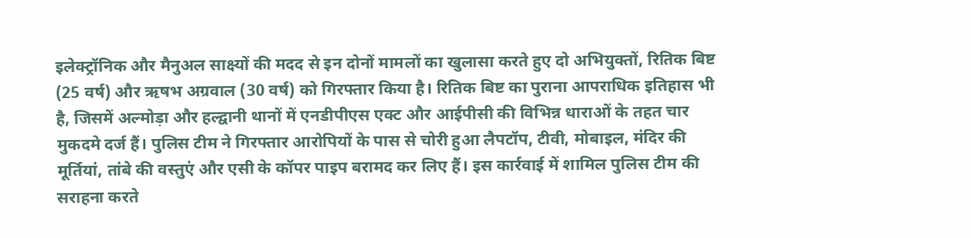इलेक्ट्रॉनिक और मैनुअल साक्ष्यों की मदद से इन दोनों मामलों का खुलासा करते हुए दो अभियुक्तों, रितिक बिष्ट (25 वर्ष) और ऋषभ अग्रवाल (30 वर्ष) को गिरफ्तार किया है। रितिक बिष्ट का पुराना आपराधिक इतिहास भी है, जिसमें अल्मोड़ा और हल्द्वानी थानों में एनडीपीएस एक्ट और आईपीसी की विभिन्न धाराओं के तहत चार मुकदमे दर्ज हैं। पुलिस टीम ने गिरफ्तार आरोपियों के पास से चोरी हुआ लैपटॉप, टीवी, मोबाइल, मंदिर की मूर्तियां, तांबे की वस्तुएं और एसी के कॉपर पाइप बरामद कर लिए हैं। इस कार्रवाई में शामिल पुलिस टीम की सराहना करते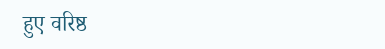हुए वरिष्ठ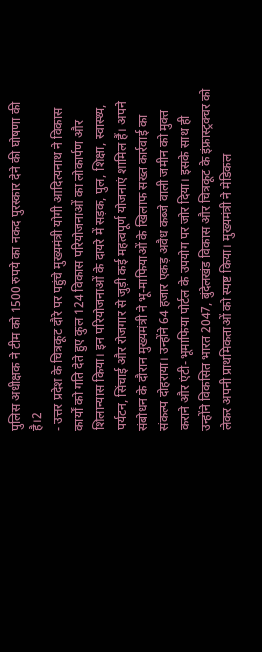पुलिस अधीक्षक ने टीम को 1500 रुपये का नकद पुरस्कार देने की घोषणा की है।2
- उत्तर प्रदेश के चित्रकूट दौरे पर पहुंचे मुख्यमंत्री योगी आदित्यनाथ ने विकास कार्यों को गति देते हुए कुल 124 विकास परियोजनाओं का लोकार्पण और शिलान्यास किया। इन परियोजनाओं के दायरे में सड़क, पुल, शिक्षा, स्वास्थ्य, पर्यटन, सिंचाई और रोजगार से जुड़ी कई महत्वपूर्ण योजनाएं शामिल हैं। अपने संबोधन के दौरान मुख्यमंत्री ने भू-माफियाओं के खिलाफ सख्त कार्रवाई का संकल्प दोहराया। उन्होंने 64 हजार एकड़ अवैध कब्जे वाली जमीन को मुक्त कराने और एंटी-भूमाफिया पोर्टल के उपयोग पर जोर दिया। इसके साथ ही उन्होंने विकसित भारत 2047, बुंदेलखंड विकास और चित्रकूट के इंफ्रास्ट्रक्चर को लेकर अपनी प्राथमिकताओं को स्पष्ट किया। मुख्यमंत्री ने मेडिकल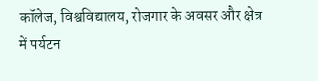कॉलेज, विश्वविद्यालय, रोजगार के अवसर और क्षेत्र में पर्यटन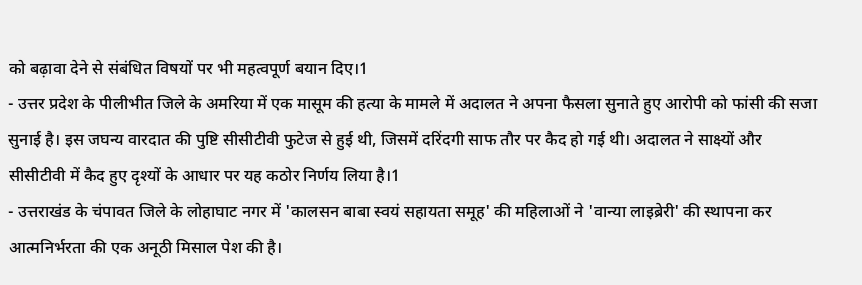को बढ़ावा देने से संबंधित विषयों पर भी महत्वपूर्ण बयान दिए।1
- उत्तर प्रदेश के पीलीभीत जिले के अमरिया में एक मासूम की हत्या के मामले में अदालत ने अपना फैसला सुनाते हुए आरोपी को फांसी की सजा सुनाई है। इस जघन्य वारदात की पुष्टि सीसीटीवी फुटेज से हुई थी, जिसमें दरिंदगी साफ तौर पर कैद हो गई थी। अदालत ने साक्ष्यों और सीसीटीवी में कैद हुए दृश्यों के आधार पर यह कठोर निर्णय लिया है।1
- उत्तराखंड के चंपावत जिले के लोहाघाट नगर में 'कालसन बाबा स्वयं सहायता समूह' की महिलाओं ने 'वान्या लाइब्रेरी' की स्थापना कर आत्मनिर्भरता की एक अनूठी मिसाल पेश की है।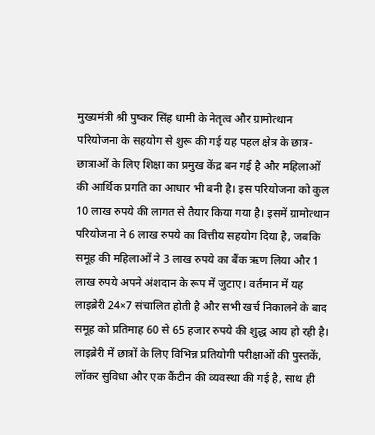मुख्यमंत्री श्री पुष्कर सिंह धामी के नेतृत्व और ग्रामोत्थान परियोजना के सहयोग से शुरू की गई यह पहल क्षेत्र के छात्र-छात्राओं के लिए शिक्षा का प्रमुख केंद्र बन गई है और महिलाओं की आर्थिक प्रगति का आधार भी बनी है। इस परियोजना को कुल 10 लाख रुपये की लागत से तैयार किया गया है। इसमें ग्रामोत्थान परियोजना ने 6 लाख रुपये का वित्तीय सहयोग दिया है, जबकि समूह की महिलाओं ने 3 लाख रुपये का बैंक ऋण लिया और 1 लाख रुपये अपने अंशदान के रूप में जुटाए। वर्तमान में यह लाइब्रेरी 24×7 संचालित होती है और सभी खर्च निकालने के बाद समूह को प्रतिमाह 60 से 65 हजार रुपये की शुद्ध आय हो रही है। लाइब्रेरी में छात्रों के लिए विभिन्न प्रतियोगी परीक्षाओं की पुस्तकें, लॉकर सुविधा और एक कैंटीन की व्यवस्था की गई है, साथ ही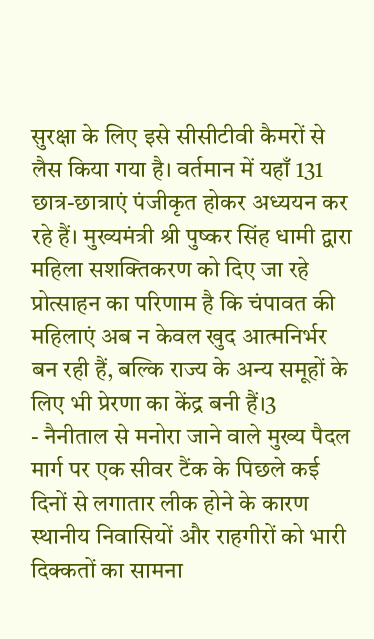सुरक्षा के लिए इसे सीसीटीवी कैमरों से लैस किया गया है। वर्तमान में यहाँ 131 छात्र-छात्राएं पंजीकृत होकर अध्ययन कर रहे हैं। मुख्यमंत्री श्री पुष्कर सिंह धामी द्वारा महिला सशक्तिकरण को दिए जा रहे प्रोत्साहन का परिणाम है कि चंपावत की महिलाएं अब न केवल खुद आत्मनिर्भर बन रही हैं, बल्कि राज्य के अन्य समूहों के लिए भी प्रेरणा का केंद्र बनी हैं।3
- नैनीताल से मनोरा जाने वाले मुख्य पैदल मार्ग पर एक सीवर टैंक के पिछले कई दिनों से लगातार लीक होने के कारण स्थानीय निवासियों और राहगीरों को भारी दिक्कतों का सामना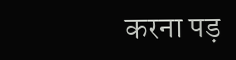करना पड़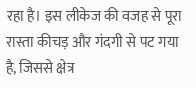रहा है। इस लीकेज की वजह से पूरा रास्ता कीचड़ और गंदगी से पट गया है, जिससे क्षेत्र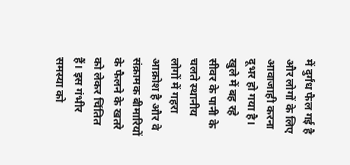में दुर्गंध फैल गई है और लोगों के लिए आवाजाही करना दूभर हो गया है। खुले में बह रहे सीवर के पानी के चलते स्थानीय लोगों में गहरा आक्रोश है और वे संक्रामक बीमारियों के फैलने के खतरे को लेकर चिंतित हैं। इस गंभीर समस्या को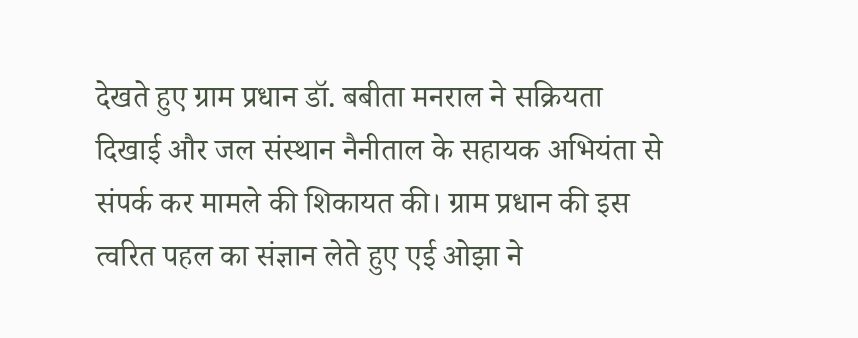देखते हुए ग्राम प्रधान डॉ. बबीता मनराल ने सक्रियता दिखाई और जल संस्थान नैनीताल के सहायक अभियंता से संपर्क कर मामले की शिकायत की। ग्राम प्रधान की इस त्वरित पहल का संज्ञान लेते हुए एई ओझा ने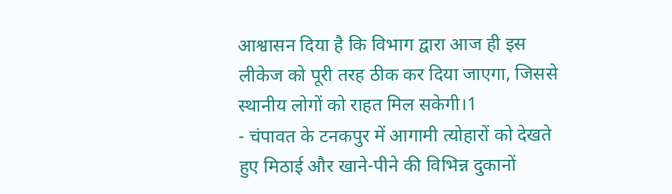आश्वासन दिया है कि विभाग द्वारा आज ही इस लीकेज को पूरी तरह ठीक कर दिया जाएगा, जिससे स्थानीय लोगों को राहत मिल सकेगी।1
- चंपावत के टनकपुर में आगामी त्योहारों को देखते हुए मिठाई और खाने-पीने की विभिन्न दुकानों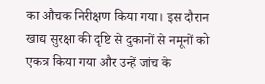का औचक निरीक्षण किया गया। इस दौरान खाद्य सुरक्षा की दृष्टि से दुकानों से नमूनों को एकत्र किया गया और उन्हें जांच के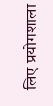लिए प्रयोगशाला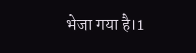भेजा गया है।1